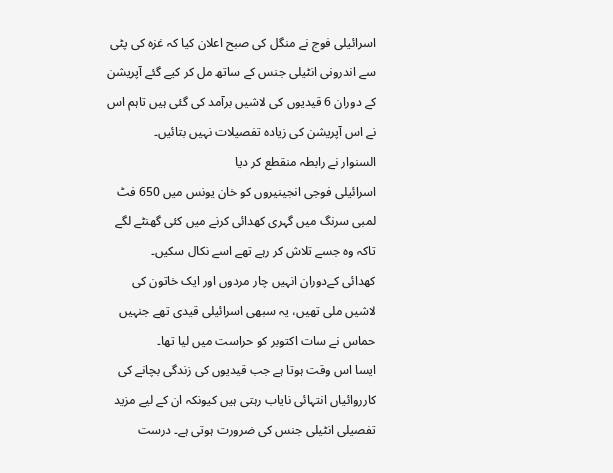اسرائیلی فوج نے منگل کی صبح اعلان کیا کہ غزہ کی پٹی سے اندرونی انٹیلی جنس کے ساتھ مل کر کیے گئے آپریشن کے دوران 6 قیدیوں کی لاشیں برآمد کی گئی ہیں تاہم اس نے اس آپریشن کی زیادہ تفصیلات نہیں بتائیں۔
السنوار نے رابطہ منقطع کر دیا
اسرائیلی فوجی انجینیروں کو خان یونس میں 650 فٹ لمبی سرنگ میں گہری کھدائی کرنے میں کئی گھنٹے لگے تاکہ وہ جسے تلاش کر رہے تھے اسے نکال سکیں۔
کھدائی کےدوران انہیں چار مردوں اور ایک خاتون کی لاشیں ملی تھیں، یہ سبھی اسرائیلی قیدی تھے جنہیں حماس نے سات اکتوبر کو حراست میں لیا تھا۔
ایسا اس وقت ہوتا ہے جب قیدیوں کی زندگی بچانے کی کارروائیاں انتہائی نایاب رہتی ہیں کیونکہ ان کے لیے مزید تفصیلی انٹیلی جنس کی ضرورت ہوتی ہے۔ درست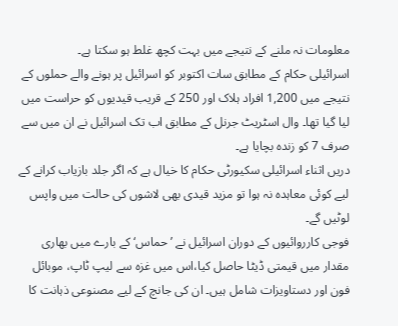معلومات نہ ملنے کے نتیجے میں بہت کچھ غلط ہو سکتا ہے۔
اسرائیلی حکام کے مطابق سات اکتوبر کو اسرائیل پر ہونے والے حملوں کے نتیجے میں 1,200 افراد ہلاک اور 250 کے قریب قیدیوں کو حراست میں لیا گیا تھا۔ وال اسٹریٹ جرنل کے مطابق اب تک اسرائیل نے ان میں سے صرف 7 کو زندہ بچایا ہے۔
دریں اثناء اسرائیلی سکیورٹی حکام کا خیال ہے کہ اگر جلد بازیاب کرانے کے لیے کوئی معاہدہ نہ ہوا تو مزید قیدی بھی لاشوں کی حالت میں واپس لوٹیں گے۔
فوجی کارروائیوں کے دوران اسرائیل نے ’حماس‘ کے بارے میں بھاری مقدار میں قیمتی ڈیٹا حاصل کیا،اس میں غزہ سے لیپ ٹاپ، موبائل فون اور دستاویزات شامل ہیں۔ ان کی جانچ کے لیے مصنوعی ذہانت کا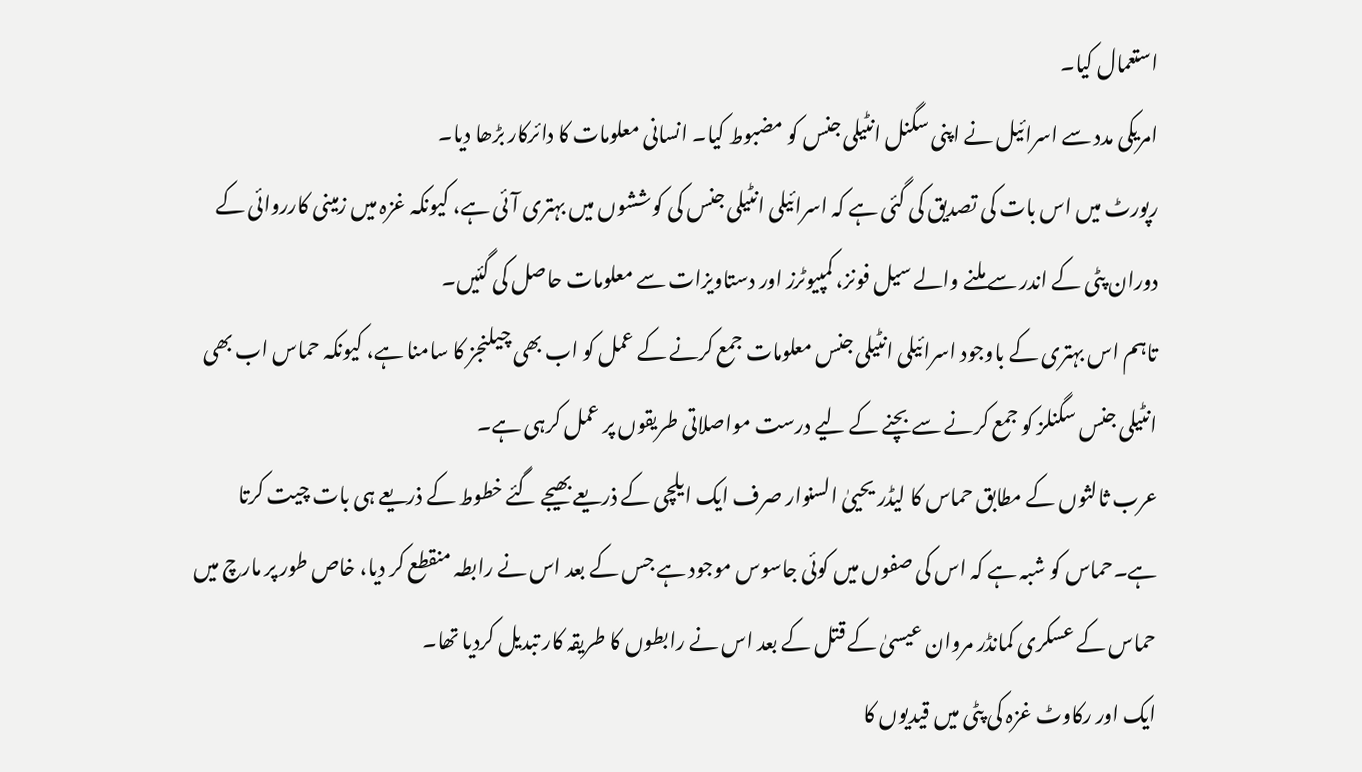استعمال کیا۔
امریکی مدد سے اسرائیل نے اپنی سگنل انٹیلی جنس کو مضبوط کیا۔ انسانی معلومات کا دائرکار بڑھا دیا۔
رپورٹ میں اس بات کی تصدیق کی گئی ہے کہ اسرائیلی انٹیلی جنس کی کوششوں میں بہتری آئی ہے، کیونکہ غزہ میں زمینی کارروائی کے دوران پٹی کے اندر سے ملنے والے سیل فونز، کمپیوٹرز اور دستاویزات سے معلومات حاصل کی گئیں۔
تاہم اس بہتری کے باوجود اسرائیلی انٹیلی جنس معلومات جمع کرنے کے عمل کو اب بھی چیلنجز کا سامنا ہے، کیونکہ حماس اب بھی انٹیلی جنس سگنلز کو جمع کرنے سے بچنے کے لیے درست مواصلاتی طریقوں پر عمل کرہی ہے۔
عرب ثالثوں کے مطابق حماس کا لیڈر یحییٰ السنوار صرف ایک ایلچی کے ذریعے بھیجے گئے خطوط کے ذریعے ہی بات چیت کرتا ہے۔حماس کو شبہ ہے کہ اس کی صفوں میں کوئی جاسوس موجود ہے جس کے بعد اس نے رابطہ منقطع کر دیا، خاص طور پر مارچ میں حماس کے عسکری کمانڈر مروان عیسیٰ کے قتل کے بعد اس نے رابطوں کا طریقہ کار تبدیل کردیا تھا۔
ایک اور رکاوٹ غزہ کی پٹی میں قیدیوں کا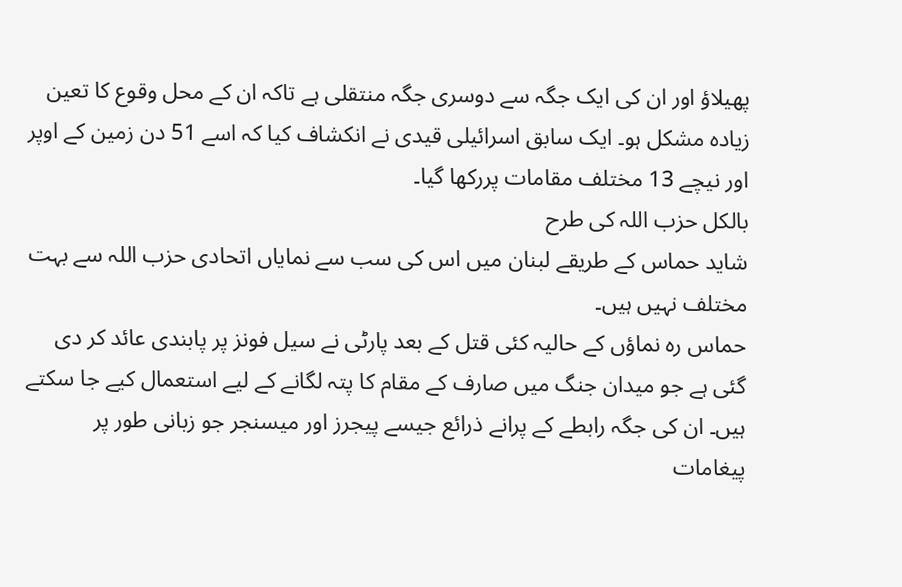پھیلاؤ اور ان کی ایک جگہ سے دوسری جگہ منتقلی ہے تاکہ ان کے محل وقوع کا تعین زیادہ مشکل ہو۔ ایک سابق اسرائیلی قیدی نے انکشاف کیا کہ اسے 51 دن زمین کے اوپر اور نیچے 13 مختلف مقامات پررکھا گیا۔
بالکل حزب اللہ کی طرح
شاید حماس کے طریقے لبنان میں اس کی سب سے نمایاں اتحادی حزب اللہ سے بہت مختلف نہیں ہیں۔
حماس رہ نماؤں کے حالیہ کئی قتل کے بعد پارٹی نے سیل فونز پر پابندی عائد کر دی گئی ہے جو میدان جنگ میں صارف کے مقام کا پتہ لگانے کے لیے استعمال کیے جا سکتے ہیں۔ ان کی جگہ رابطے کے پرانے ذرائع جیسے پیجرز اور میسنجر جو زبانی طور پر پیغامات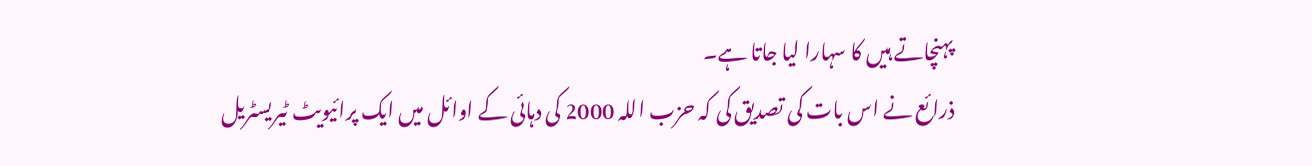پہنچاتے ہیں کا سہارا لیا جاتا ہے۔
ذرائع نے اس بات کی تصدیق کی کہ حزب اللہ 2000 کی دہائی کے اوائل میں ایک پرائیویٹ ٹیریسٹریل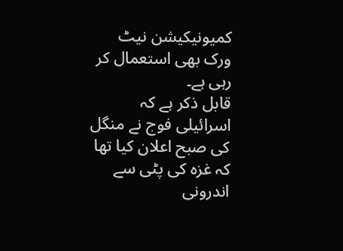کمیونیکیشن نیٹ ورک بھی استعمال کر رہی ہے۔
قابل ذکر ہے کہ اسرائیلی فوج نے منگل کی صبح اعلان کیا تھا کہ غزہ کی پٹی سے اندرونی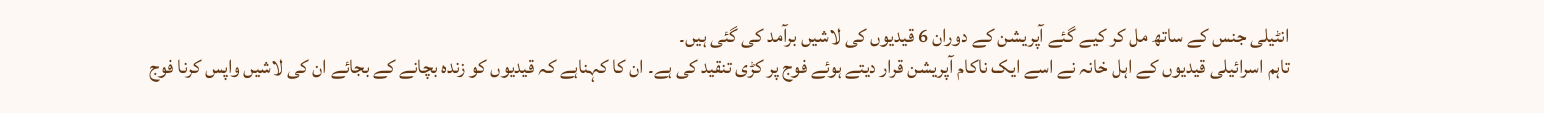انٹیلی جنس کے ساتھ مل کر کیے گئے آپریشن کے دوران 6 قیدیوں کی لاشیں برآمد کی گئی ہیں۔
تاہم اسرائیلی قیدیوں کے اہل خانہ نے اسے ایک ناکام آپریشن قرار دیتے ہوئے فوج پر کڑی تنقید کی ہے۔ ان کا کہناہے کہ قیدیوں کو زندہ بچانے کے بجائے ان کی لاشیں واپس کرنا فوج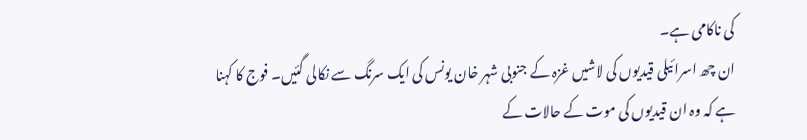کی ناکامی ہے۔
ان چھ اسرائیلی قیدیوں کی لاشیں غزہ کے جنوبی شہر خان یونس کی ایک سرنگ سے نکالی گئیں۔ فوج کا کہنا ہے کہ وہ ان قیدیوں کی موت کے حالات کے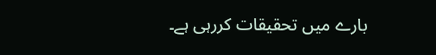بارے میں تحقیقات کررہی ہے۔